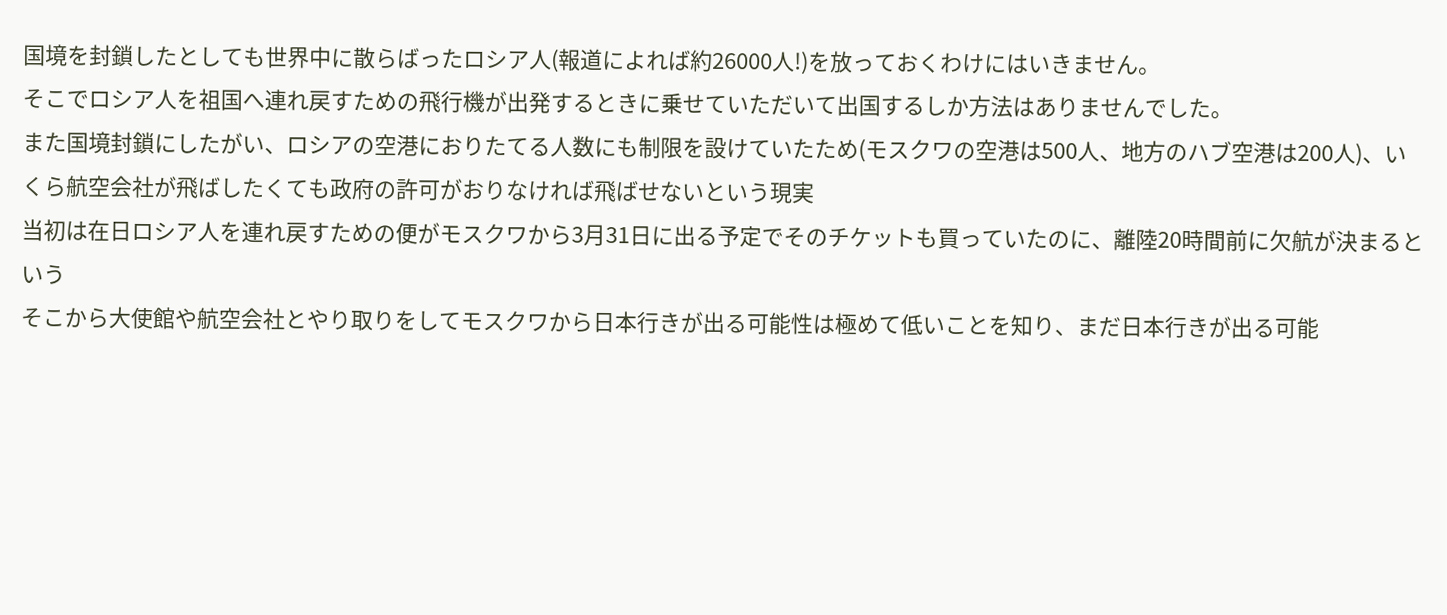国境を封鎖したとしても世界中に散らばったロシア人(報道によれば約26000人!)を放っておくわけにはいきません。
そこでロシア人を祖国へ連れ戻すための飛行機が出発するときに乗せていただいて出国するしか方法はありませんでした。
また国境封鎖にしたがい、ロシアの空港におりたてる人数にも制限を設けていたため(モスクワの空港は500人、地方のハブ空港は200人)、いくら航空会社が飛ばしたくても政府の許可がおりなければ飛ばせないという現実
当初は在日ロシア人を連れ戻すための便がモスクワから3月31日に出る予定でそのチケットも買っていたのに、離陸20時間前に欠航が決まるという
そこから大使館や航空会社とやり取りをしてモスクワから日本行きが出る可能性は極めて低いことを知り、まだ日本行きが出る可能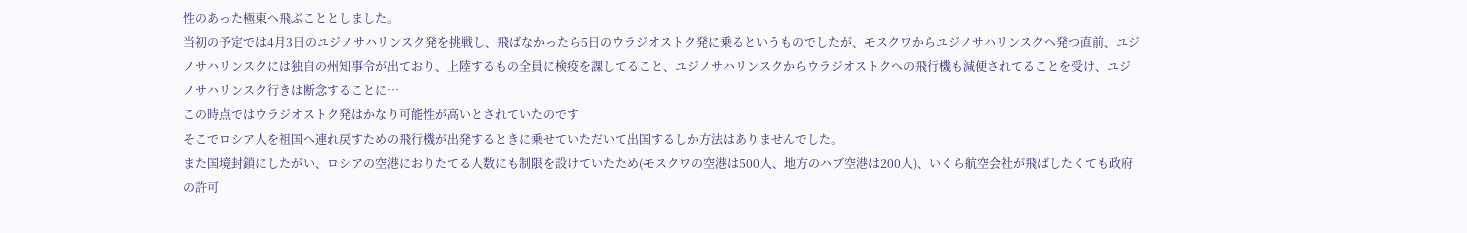性のあった極東へ飛ぶこととしました。
当初の予定では4月3日のユジノサハリンスク発を挑戦し、飛ばなかったら5日のウラジオストク発に乗るというものでしたが、モスクワからユジノサハリンスクへ発つ直前、ユジノサハリンスクには独自の州知事令が出ており、上陸するもの全員に検疫を課してること、ユジノサハリンスクからウラジオストクへの飛行機も減便されてることを受け、ユジノサハリンスク行きは断念することに…
この時点ではウラジオストク発はかなり可能性が高いとされていたのです
そこでロシア人を祖国へ連れ戻すための飛行機が出発するときに乗せていただいて出国するしか方法はありませんでした。
また国境封鎖にしたがい、ロシアの空港におりたてる人数にも制限を設けていたため(モスクワの空港は500人、地方のハブ空港は200人)、いくら航空会社が飛ばしたくても政府の許可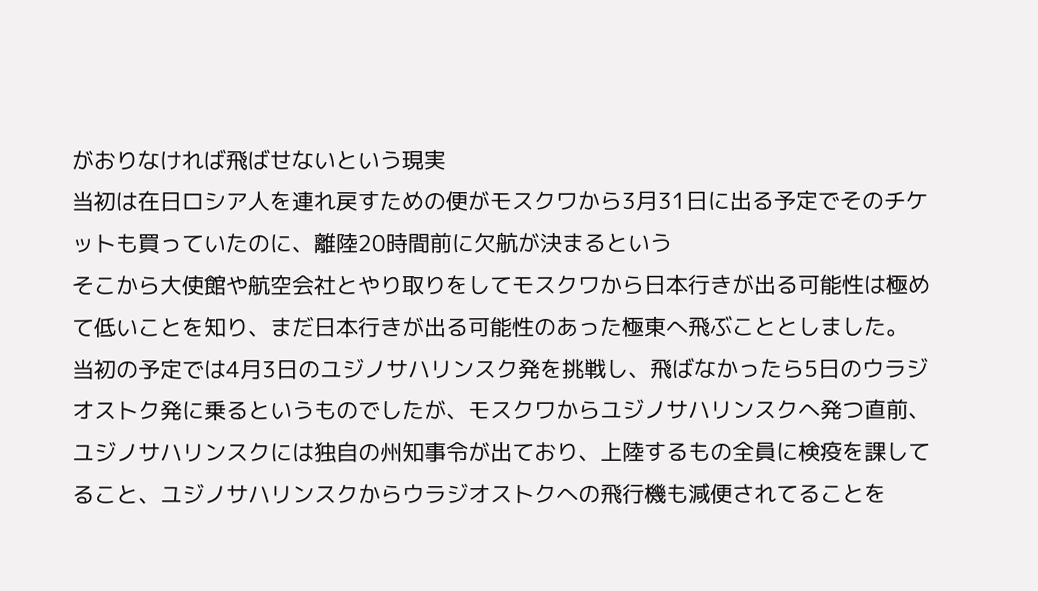がおりなければ飛ばせないという現実
当初は在日ロシア人を連れ戻すための便がモスクワから3月31日に出る予定でそのチケットも買っていたのに、離陸20時間前に欠航が決まるという
そこから大使館や航空会社とやり取りをしてモスクワから日本行きが出る可能性は極めて低いことを知り、まだ日本行きが出る可能性のあった極東へ飛ぶこととしました。
当初の予定では4月3日のユジノサハリンスク発を挑戦し、飛ばなかったら5日のウラジオストク発に乗るというものでしたが、モスクワからユジノサハリンスクへ発つ直前、ユジノサハリンスクには独自の州知事令が出ており、上陸するもの全員に検疫を課してること、ユジノサハリンスクからウラジオストクへの飛行機も減便されてることを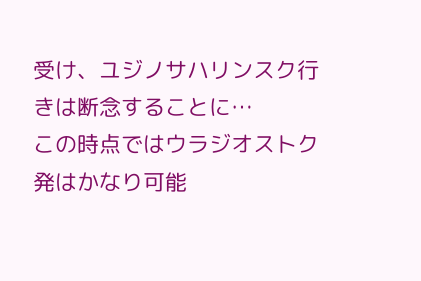受け、ユジノサハリンスク行きは断念することに…
この時点ではウラジオストク発はかなり可能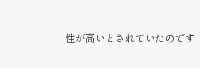性が高いとされていたのです